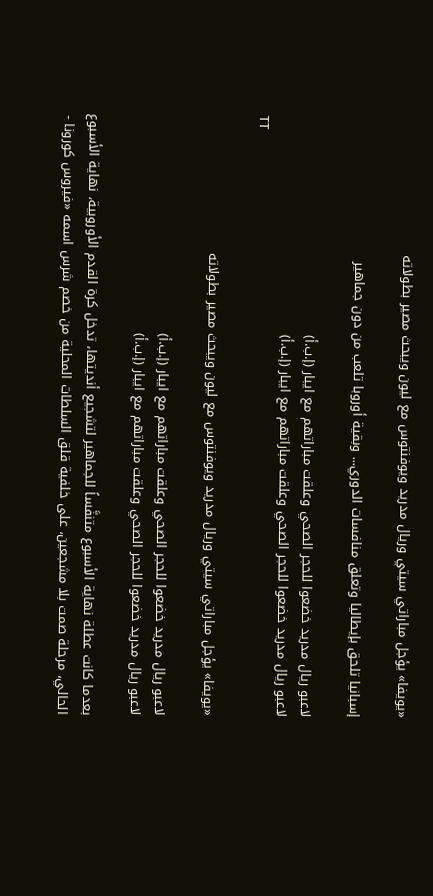«يويفا» يؤجل مباراتي سيتي وريال مدريد ويوفنتوس مع ليون ويبحث مصير بطولاته

إسبانيا تلحق بإيطاليا وتعلق منافسات الدوري... وبقية أوروبا تلعب من دون جماهير

لاعبو ريال مدريد خضعوا للحجر الصحي وعلقت مباراتهم مع ايبار (إ.ب.أ)
لاعبو ريال مدريد خضعوا للحجر الصحي وعلقت مباراتهم مع ايبار (إ.ب.أ)
TT

«يويفا» يؤجل مباراتي سيتي وريال مدريد ويوفنتوس مع ليون ويبحث مصير بطولاته

لاعبو ريال مدريد خضعوا للحجر الصحي وعلقت مباراتهم مع ايبار (إ.ب.أ)
لاعبو ريال مدريد خضعوا للحجر الصحي وعلقت مباراتهم مع ايبار (إ.ب.أ)

بعدما كانت عطلة نهاية الأسبوع متنفَّساً للجماهير لتشجيع أنديتها، تدخل كرة القدم الأوروبية، نهاية الأسبوع الحالي، مرحلة صمت بلا مشجعين، على خلفية قلق السلطات المحلية من خصم شرس اسمه «فيروس كورونا -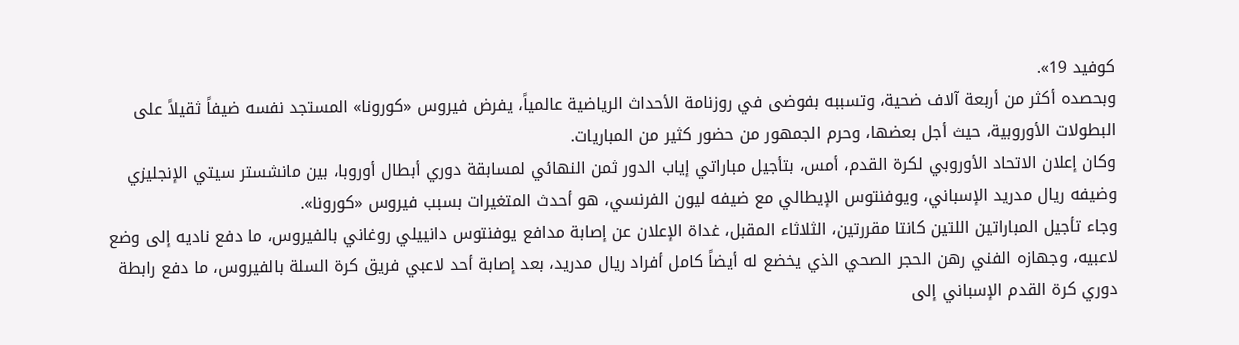كوفيد 19».
وبحصده أكثر من أربعة آلاف ضحية، وتسببه بفوضى في روزنامة الأحداث الرياضية عالمياً، يفرض فيروس «كورونا» المستجد نفسه ضيفاً ثقيلاً على البطولات الأوروبية، حيث أجل بعضها، وحرم الجمهور من حضور كثير من المباريات.
وكان إعلان الاتحاد الأوروبي لكرة القدم، أمس، بتأجيل مباراتي إياب الدور ثمن النهائي لمسابقة دوري أبطال أوروبا، بين مانشستر سيتي الإنجليزي وضيفه ريال مدريد الإسباني، ويوفنتوس الإيطالي مع ضيفه ليون الفرنسي، هو أحدث المتغيرات بسبب فيروس «كورونا».
وجاء تأجيل المباراتين اللتين كانتا مقررتين، الثلاثاء المقبل، غداة الإعلان عن إصابة مدافع يوفنتوس دانييلي روغاني بالفيروس، ما دفع ناديه إلى وضع لاعبيه، وجهازه الفني رهن الحجر الصحي الذي يخضع له أيضاً كامل أفراد ريال مدريد، بعد إصابة أحد لاعبي فريق كرة السلة بالفيروس، ما دفع رابطة دوري كرة القدم الإسباني إلى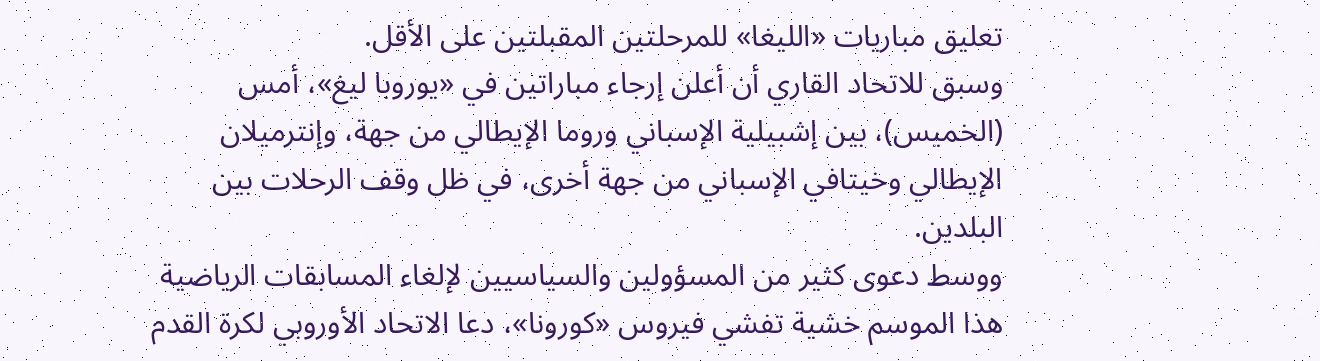تعليق مباريات «الليغا» للمرحلتين المقبلتين على الأقل.
وسبق للاتحاد القاري أن أعلن إرجاء مباراتين في «يوروبا ليغ»، أمس (الخميس)، بين إشبيلية الإسباني وروما الإيطالي من جهة، وإنترميلان الإيطالي وخيتافي الإسباني من جهة أخرى، في ظل وقف الرحلات بين البلدين.
ووسط دعوى كثير من المسؤولين والسياسيين لإلغاء المسابقات الرياضية هذا الموسم خشية تفشي فيروس «كورونا»، دعا الاتحاد الأوروبي لكرة القدم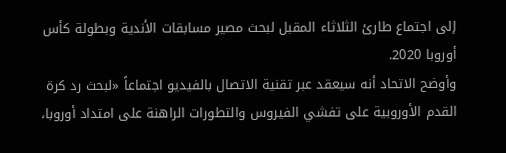إلى اجتماع طارئ الثلاثاء المقبل لبحث مصير مسابقات الأندية وبطولة كأس أوروبا 2020.
وأوضح الاتحاد أنه سيعقد عبر تقنية الاتصال بالفيديو اجتماعاً «لبحث رد كرة القدم الأوروبية على تفشي الفيروس والتطورات الراهنة على امتداد أوروبا،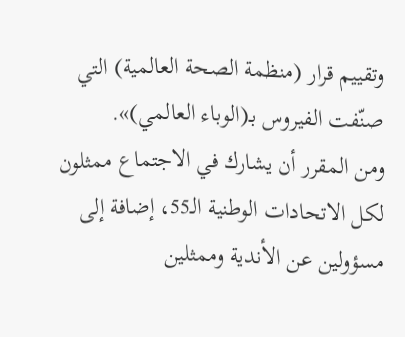وتقييم قرار (منظمة الصحة العالمية) التي صنّفت الفيروس بـ(الوباء العالمي)».
ومن المقرر أن يشارك في الاجتماع ممثلون لكل الاتحادات الوطنية الـ55، إضافة إلى مسؤولين عن الأندية وممثلين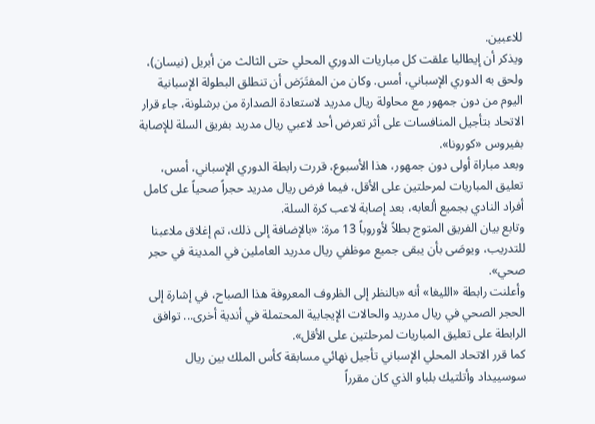للاعبين.
ويذكر أن إيطاليا علقت كل مباريات الدوري المحلي حتى الثالث من أبريل (نيسان)، ولحق به الدوري الإسباني، أمس. وكان من المفتَرَض أن تنطلق البطولة الإسبانية اليوم من دون جمهور مع محاولة ريال مدريد لاستعادة الصدارة من برشلونة، جاء قرار الاتحاد بتأجيل المنافسات على أثر تعرض أحد لاعبي ريال مدريد بفريق السلة للإصابة بفيروس «كورونا».
وبعد مباراة أولى دون جمهور، هذا الأسبوع، قررت رابطة الدوري الإسباني، أمس، تعليق المباريات لمرحلتين على الأقل، فيما فرض ريال مدريد حجراً صحياً على كامل أفراد النادي بجميع ألعابه، بعد إصابة لاعب كرة السلة.
وتابع بيان الفريق المتوج بطلاً لأوروباً 13 مرة: «بالإضافة إلى ذلك، تم إغلاق ملاعبنا للتدريب، ويوصَى بأن يبقى جميع موظفي ريال مدريد العاملين في المدينة في حجر صحي».
وأعلنت رابطة «الليغا» أنه «بالنظر إلى الظروف المعروفة هذا الصباح، في إشارة إلى الحجر الصحي في ريال مدريد والحالات الإيجابية المحتملة في أندية أخرى... توافق الرابطة على تعليق المباريات لمرحلتين على الأقل».
كما قرر الاتحاد المحلي الإسباني تأجيل نهائي مسابقة كأس الملك بين ريال سوسييداد وأتلتيك بلباو الذي كان مقرراً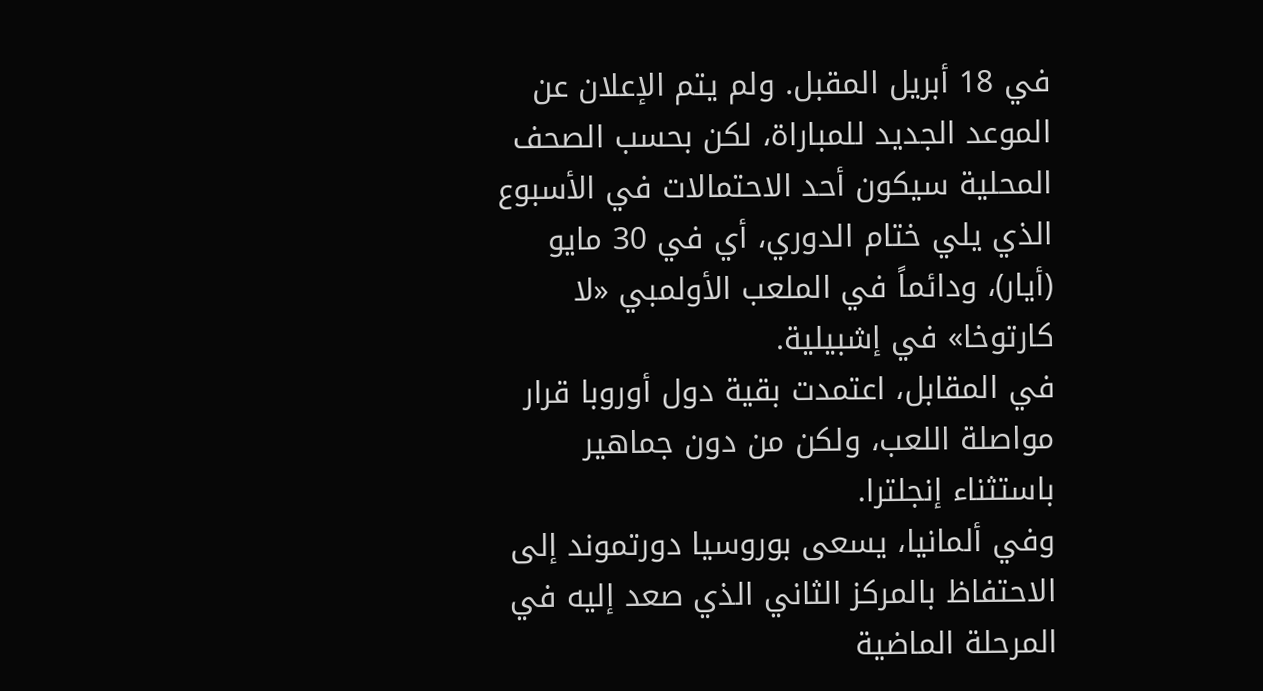في 18 أبريل المقبل. ولم يتم الإعلان عن الموعد الجديد للمباراة، لكن بحسب الصحف المحلية سيكون أحد الاحتمالات في الأسبوع الذي يلي ختام الدوري، أي في 30 مايو (أيار)، ودائماً في الملعب الأولمبي «لا كارتوخا» في إشبيلية.
في المقابل، اعتمدت بقية دول أوروبا قرار مواصلة اللعب، ولكن من دون جماهير باستثناء إنجلترا.
وفي ألمانيا، يسعى بوروسيا دورتموند إلى الاحتفاظ بالمركز الثاني الذي صعد إليه في المرحلة الماضية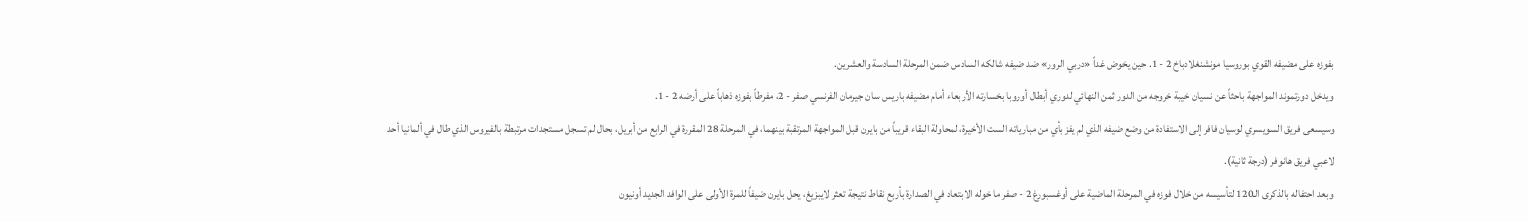بفوزه على مضيفه القوي بوروسيا مونشنغلادباخ 2 - 1. حين يخوض غداً «دربي الرور» ضد ضيفه شالكه السادس ضمن المرحلة السادسة والعشرين.
ويدخل دورتموند المواجهة باحثاً عن نسيان خيبة خروجه من الدور ثمن النهائي لدوري أبطال أوروبا بخسارته الأربعاء أمام مضيفه باريس سان جيرمان الفرنسي صفر - 2، مفرطاً بفوزه ذهاباً على أرضه 2 - 1.
وسيسعى فريق السويسري لوسيان فافر إلى الاستفادة من وضع ضيفه الذي لم يفز بأي من مبارياته الست الأخيرة، لمحاولة البقاء قريباً من بايرن قبل المواجهة المرتقبة بينهما، في المرحلة 28 المقررة في الرابع من أبريل، بحال لم تسجل مستجدات مرتبطة بالفيروس الذي طال في ألمانيا أحد لاعبي فريق هانوفر (درجة ثانية).
وبعد احتفاله بالذكرى الـ120 لتأسيسه من خلال فوزه في المرحلة الماضية على أوغسبورغ 2 - صفر ما خوله الابتعاد في الصدارة بأربع نقاط نتيجة تعثر لايبزيغ، يحل بايرن ضيفاً للمرة الأولى على الوافد الجديد أونيون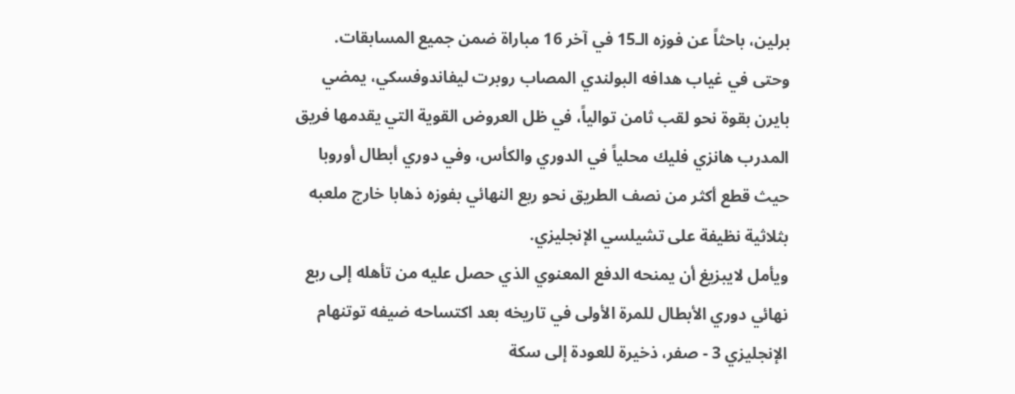برلين، باحثاً عن فوزه الـ15 في آخر 16 مباراة ضمن جميع المسابقات.
وحتى في غياب هدافه البولندي المصاب روبرت ليفاندوفسكي، يمضي بايرن بقوة نحو لقب ثامن توالياً، في ظل العروض القوية التي يقدمها فريق المدرب هانزي فليك محلياً في الدوري والكأس، وفي دوري أبطال أوروبا حيث قطع أكثر من نصف الطريق نحو ربع النهائي بفوزه ذهابا خارج ملعبه بثلاثية نظيفة على تشيلسي الإنجليزي.
ويأمل لايبزيغ أن يمنحه الدفع المعنوي الذي حصل عليه من تأهله إلى ربع نهائي دوري الأبطال للمرة الأولى في تاريخه بعد اكتساحه ضيفه توتنهام الإنجليزي 3 - صفر، ذخيرة للعودة إلى سكة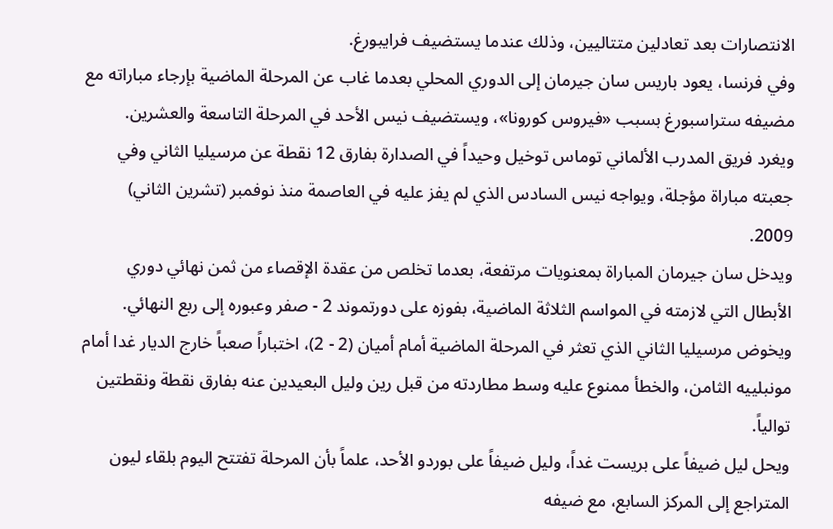الانتصارات بعد تعادلين متتاليين، وذلك عندما يستضيف فرايبورغ.
وفي فرنسا، يعود باريس سان جيرمان إلى الدوري المحلي بعدما غاب عن المرحلة الماضية بإرجاء مباراته مع مضيفه ستراسبورغ بسبب «فيروس كورونا»، ويستضيف نيس الأحد في المرحلة التاسعة والعشرين.
ويغرد فريق المدرب الألماني توماس توخيل وحيداً في الصدارة بفارق 12 نقطة عن مرسيليا الثاني وفي جعبته مباراة مؤجلة، ويواجه نيس السادس الذي لم يفز عليه في العاصمة منذ نوفمبر (تشرين الثاني) 2009.
ويدخل سان جيرمان المباراة بمعنويات مرتفعة، بعدما تخلص من عقدة الإقصاء من ثمن نهائي دوري الأبطال التي لازمته في المواسم الثلاثة الماضية، بفوزه على دورتموند 2 - صفر وعبوره إلى ربع النهائي.
ويخوض مرسيليا الثاني الذي تعثر في المرحلة الماضية أمام أميان (2 - 2)، اختباراً صعباً خارج الديار غدا أمام مونبلييه الثامن، والخطأ ممنوع عليه وسط مطاردته من قبل رين وليل البعيدين عنه بفارق نقطة ونقطتين توالياً.
ويحل ليل ضيفاً على بريست غداً، وليل ضيفاً على بوردو الأحد، علماً بأن المرحلة تفتتح اليوم بلقاء ليون المتراجع إلى المركز السابع، مع ضيفه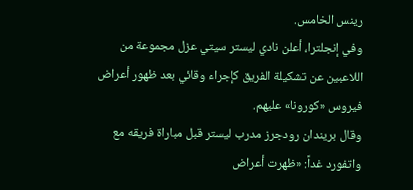رينس الخامس.
وفي إنجلترا، أعلن نادي ليستر سيتي عزل مجموعة من اللاعبين عن تشكيلة الفريق كإجراء وقائي بعد ظهور أعراض فيروس «كورونا» عليهم.
وقال بريندان رودجرز مدرب ليستر قبل مباراة فريقه مع واتفورد غداً: «ظهرت أعراض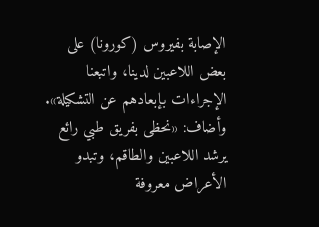الإصابة بفيروس (كورونا) على بعض اللاعبين لدينا، واتبعنا الإجراءات بإبعادهم عن التشكيلة».
وأضاف: «نحظى بفريق طبي رائع يرشد اللاعبين والطاقم، وتبدو الأعراض معروفة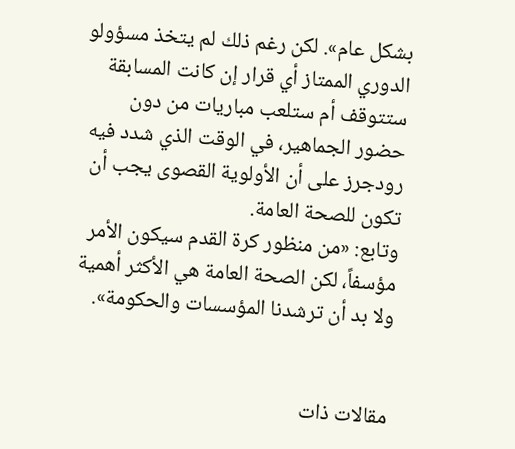بشكل عام». لكن رغم ذلك لم يتخذ مسؤولو الدوري الممتاز أي قرار إن كانت المسابقة ستتوقف أم ستلعب مباريات من دون حضور الجماهير، في الوقت الذي شدد فيه رودجرز على أن الأولوية القصوى يجب أن تكون للصحة العامة.
وتابع: «من منظور كرة القدم سيكون الأمر مؤسفاً، لكن الصحة العامة هي الأكثر أهمية ولا بد أن ترشدنا المؤسسات والحكومة».


مقالات ذات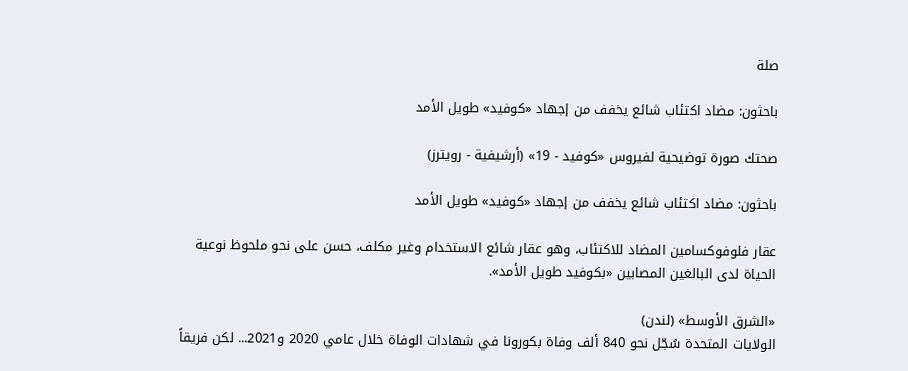صلة

باحثون: مضاد اكتئاب شائع يخفف من إجهاد «كوفيد» طويل الأمد

صحتك صورة توضيحية لفيروس «كوفيد - 19» (أرشيفية - رويترز)

باحثون: مضاد اكتئاب شائع يخفف من إجهاد «كوفيد» طويل الأمد

عقار فلوفوكسامين المضاد للاكتئاب، وهو عقار شائع الاستخدام وغير مكلف، حسن على نحو ملحوظ نوعية الحياة لدى البالغين المصابين «بكوفيد طويل الأمد».

«الشرق الأوسط» (لندن)
الولايات المتحدة سُجّل نحو 840 ألف وفاة بكورونا في شهادات الوفاة خلال عامي 2020 و2021... لكن فريقاً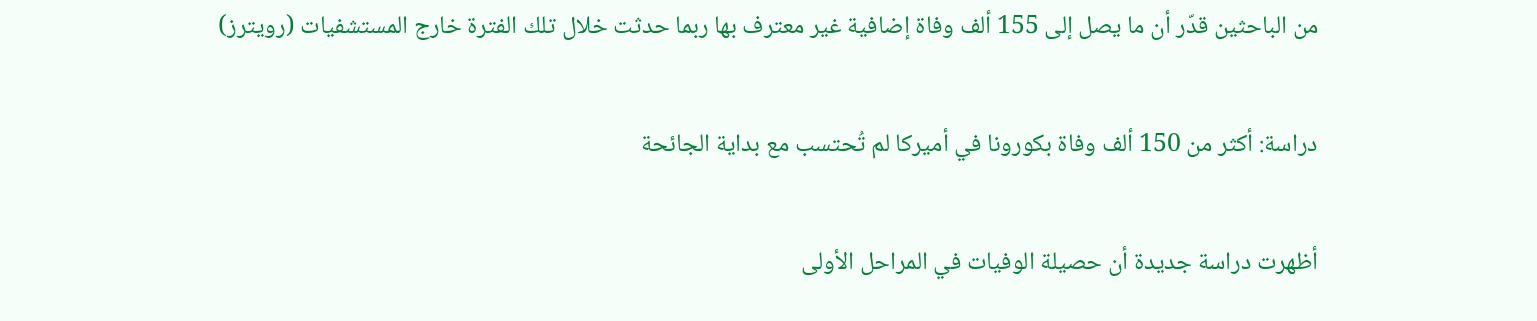من الباحثين قدّر أن ما يصل إلى 155 ألف وفاة إضافية غير معترف بها ربما حدثت خلال تلك الفترة خارج المستشفيات (رويترز)

دراسة: أكثر من 150 ألف وفاة بكورونا في أميركا لم تُحتسب مع بداية الجائحة

أظهرت دراسة جديدة أن حصيلة الوفيات في المراحل الأولى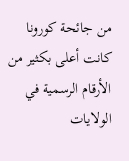من جائحة كورونا كانت أعلى بكثير من الأرقام الرسمية في الولايات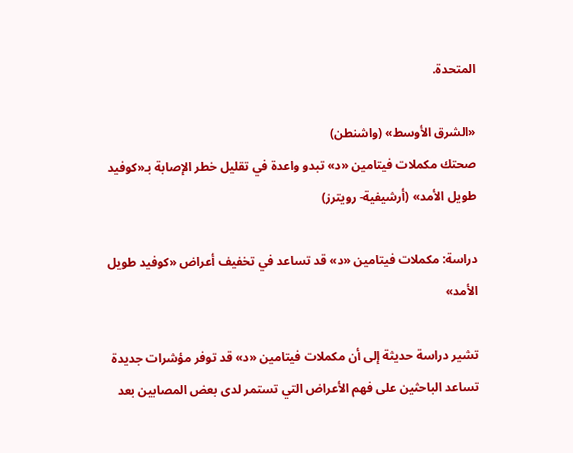المتحدة.

«الشرق الأوسط» (واشنطن)
صحتك مكملات فيتامين «د» تبدو واعدة في تقليل خطر الإصابة بـ«كوفيد طويل الأمد» (أرشيفية- رويترز)

دراسة: مكملات فيتامين «د» قد تساعد في تخفيف أعراض «كوفيد طويل الأمد»

تشير دراسة حديثة إلى أن مكملات فيتامين «د» قد توفر مؤشرات جديدة تساعد الباحثين على فهم الأعراض التي تستمر لدى بعض المصابين بعد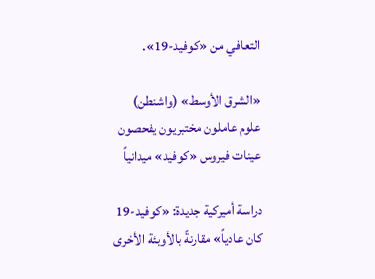التعافي من «كوفيد-19».

«الشرق الأوسط» (واشنطن)
علوم عاملون مختبريون يفحصون عينات فيروس «كوفيد» ميدانياً

دراسة أميركية جديدة: «كوفيد-19 كان عادياً» مقارنةً بالأوبئة الأخرى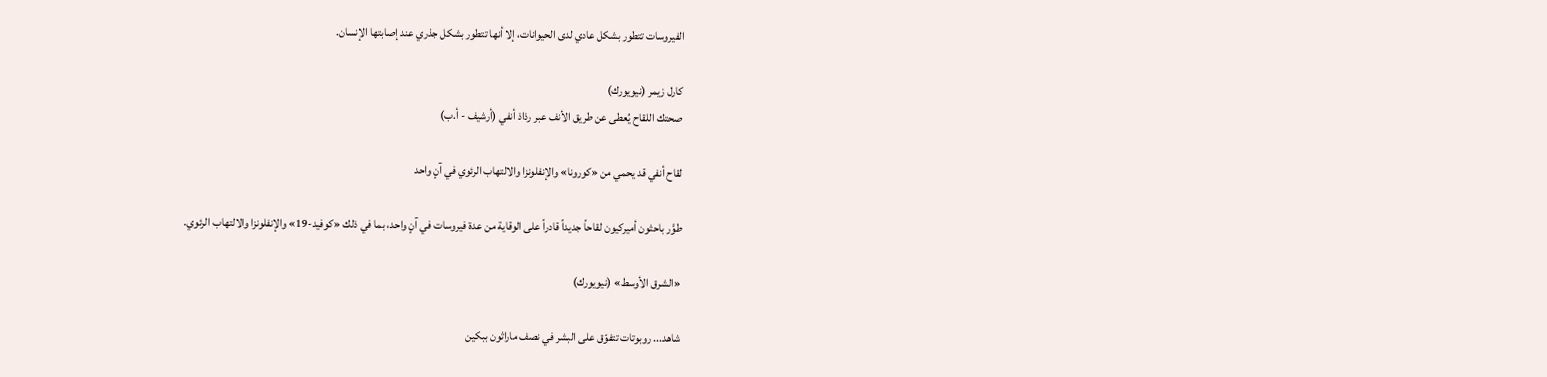الفيروسات تتطور بشكل عادي لدى الحيوانات، إلا أنها تتطور بشكل جذري عند إصابتها الإنسان.

كارل زيمر (نيويورك)
صحتك اللقاح يُعطى عن طريق الأنف عبر رذاذ أنفي (أرشيف - أ.ب)

لقاح أنفي قد يحمي من «كورونا» والإنفلونزا والالتهاب الرئوي في آنٍ واحد

طوَّر باحثون أميركيون لقاحاً جديداً قادراً على الوقاية من عدة فيروسات في آنٍ واحد، بما في ذلك «كوفيد-19» والإنفلونزا والالتهاب الرئوي.

«الشرق الأوسط» (نيويورك)

شاهد... روبوتات تتفوّق على البشر في نصف ماراثون ببكين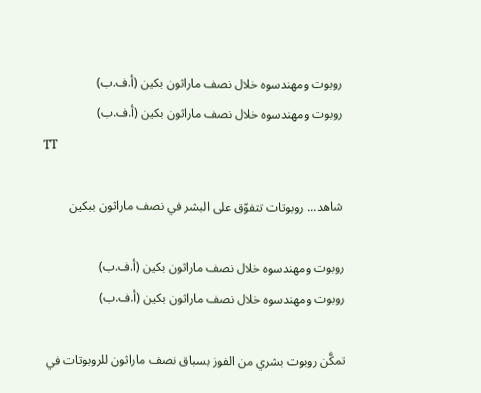روبوت ومهندسوه خلال نصف ماراثون بكين (أ.ف.ب)
روبوت ومهندسوه خلال نصف ماراثون بكين (أ.ف.ب)
TT

شاهد... روبوتات تتفوّق على البشر في نصف ماراثون ببكين

روبوت ومهندسوه خلال نصف ماراثون بكين (أ.ف.ب)
روبوت ومهندسوه خلال نصف ماراثون بكين (أ.ف.ب)

تمكَّن روبوت بشري من الفوز بسباق نصف ماراثون للروبوتات في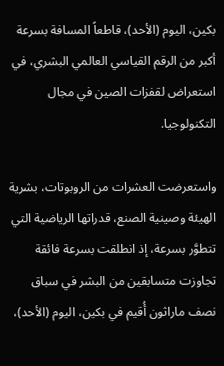بكين، اليوم (الأحد)، قاطعاً المسافة بسرعة أكبر من الرقم القياسي العالمي البشري، في استعراض لقفزات الصين في مجال التكنولوجيا.

واستعرضت العشرات ‌من الروبوتات، بشرية الهيئة وصينية الصنع، قدراتها الرياضية التي تتطوَّر بسرعة، إذ انطلقت بسرعة فائقة تجاوزت متسابقين من البشر في سباق نصف ماراثون أُقيم في بكين، اليوم (الأحد)،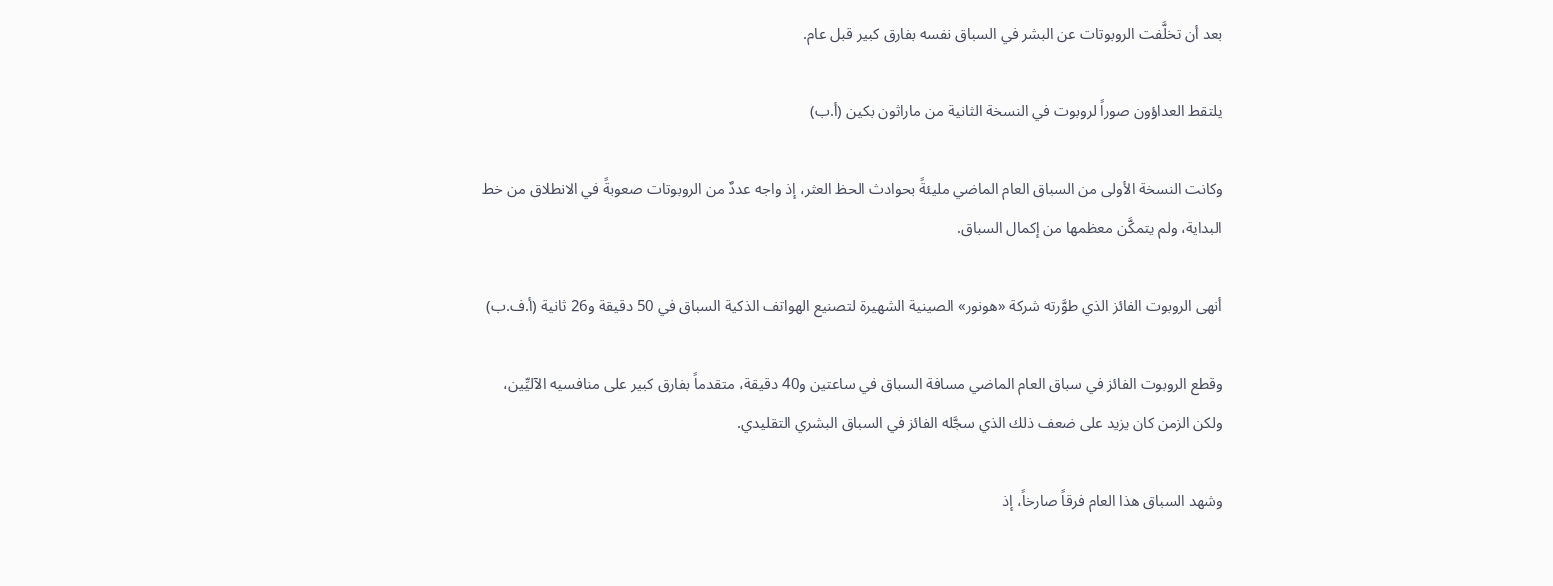بعد أن تخلَّفت الروبوتات عن البشر في السباق نفسه بفارق كبير قبل عام.

يلتقط العداؤون صوراً لروبوت في النسخة الثانية من ماراثون بكين (أ.ب)

وكانت النسخة الأولى من السباق العام الماضي مليئةً بحوادث الحظ العثر، إذ واجه عددٌ من الروبوتات صعوبةً في الانطلاق من خط البداية، ولم يتمكَّن معظمها ‌من إكمال ‌السباق.

أنهى الروبوت الفائز الذي طوَّرته شركة «هونور» الصينية الشهيرة لتصنيع الهواتف الذكية السباق في 50 دقيقة و26 ثانية (أ.ف.ب)

وقطع الروبوت الفائز في سباق ‌العام الماضي مسافة السباق في ساعتين و40 دقيقة، متقدماً بفارق كبير على منافسيه الآليِّين، ولكن الزمن كان يزيد على ضعف ذلك الذي سجَّله الفائز في السباق البشري التقليدي.

وشهد السباق هذا العام فرقاً صارخاً، إذ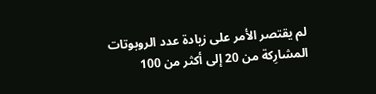لم يقتصر الأمر على زيادة عدد الروبوتات المشارِكة من 20 إلى أكثر من 100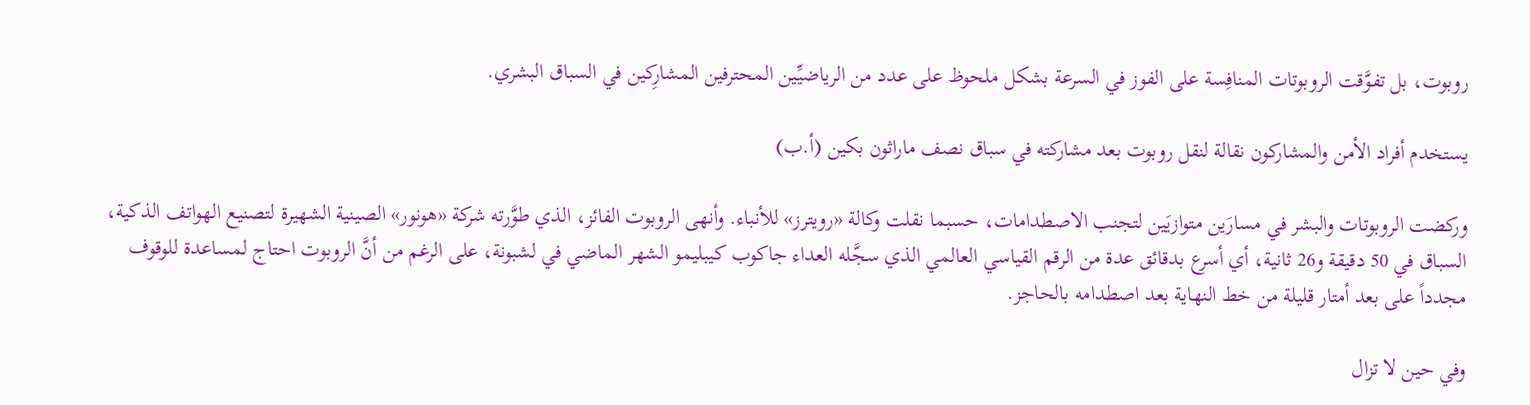روبوت، بل تفوَّقت الروبوتات ‌المنافِسة على الفوز ‌في السرعة بشكل ملحوظ على عدد من الرياضيِّين المحترفين المشارِكين ‌في السباق البشري.

يستخدم أفراد الأمن والمشاركون نقالة لنقل روبوت بعد مشاركته في سباق نصف ماراثون بكين (أ.ب)

وركضت الروبوتات والبشر في مسارَين ‌متوازيَين لتجنب الاصطدامات، حسبما نقلت وكالة «رويترز» للأنباء. وأنهى الروبوت الفائز، الذي طوَّرته شركة «هونور» الصينية الشهيرة لتصنيع الهواتف الذكية، السباق في 50 دقيقة و26 ثانية، أي أسرع بدقائق عدة من الرقم ‌القياسي العالمي الذي سجَّله العداء جاكوب كيبليمو الشهر الماضي في لشبونة، على الرغم من أنَّ الروبوت احتاج لمساعدة للوقوف مجدداً على بعد أمتار قليلة من خط النهاية بعد اصطدامه بالحاجز.

وفي حين لا تزال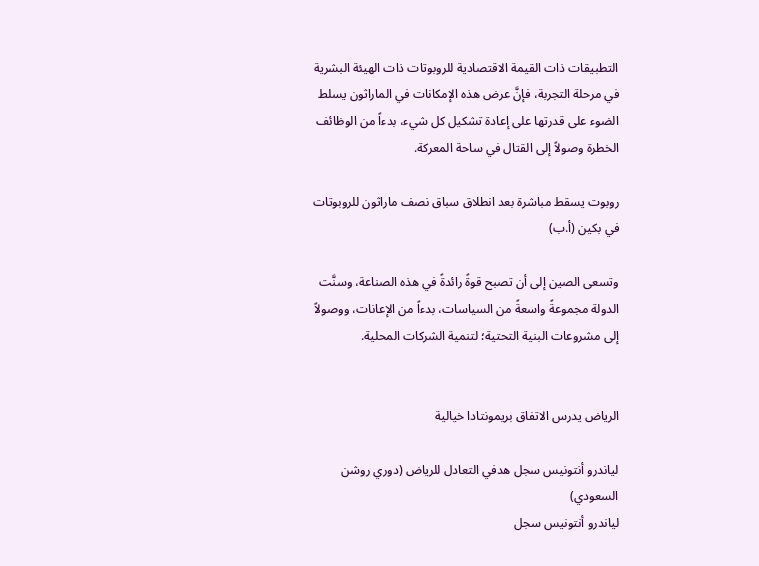التطبيقات ذات القيمة الاقتصادية للروبوتات ذات الهيئة البشرية في مرحلة التجربة، فإنَّ عرض هذه الإمكانات في الماراثون يسلط الضوء على قدرتها على إعادة تشكيل كل شيء، بدءاً من الوظائف الخطرة وصولاً إلى القتال في ساحة المعركة.

روبوت يسقط مباشرة بعد انطلاق سباق نصف ماراثون للروبوتات في بكين (أ.ب)

وتسعى الصين إلى أن تصبح قوةً رائدةً في هذه الصناعة، وسنَّت الدولة مجموعةً واسعةً من السياسات، بدءاً من الإعانات، ووصولاً إلى مشروعات البنية التحتية؛ لتنمية الشركات المحلية.


الرياض يدرس الاتفاق بريمونتادا خيالية

لياندرو أنتونيس سجل هدفي التعادل للرياض (دوري روشن السعودي)
لياندرو أنتونيس سجل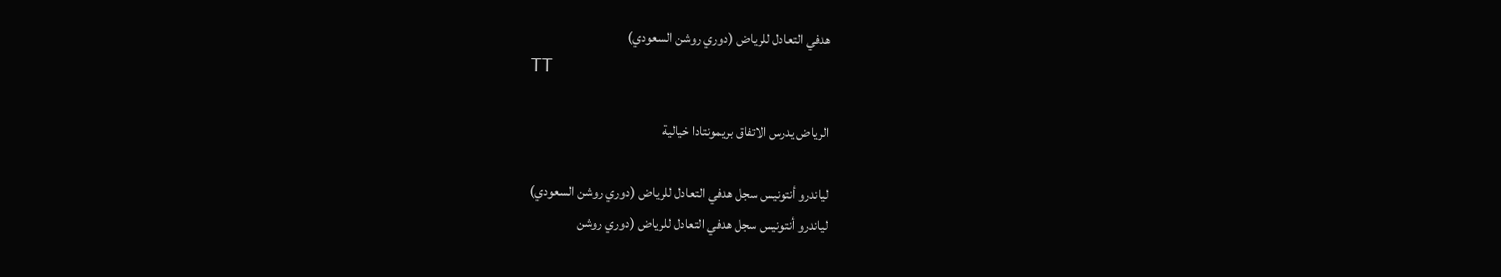هدفي التعادل للرياض (دوري روشن السعودي)
TT

الرياض يدرس الاتفاق بريمونتادا خيالية

لياندرو أنتونيس سجل هدفي التعادل للرياض (دوري روشن السعودي)
لياندرو أنتونيس سجل هدفي التعادل للرياض (دوري روشن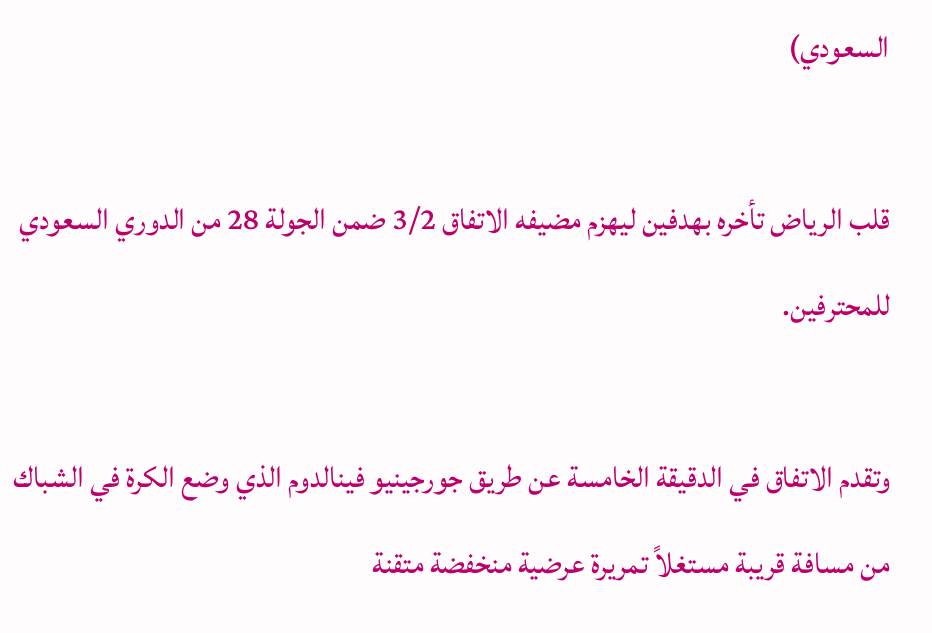السعودي)

قلب الرياض تأخره بهدفين ليهزم مضيفه الاتفاق 3/2 ضمن الجولة 28 من الدوري السعودي للمحترفين.

وتقدم الاتفاق في الدقيقة الخامسة عن طريق جورجينيو فينالدوم الذي وضع الكرة في الشباك من مسافة قريبة مستغلاً تمريرة عرضية منخفضة متقنة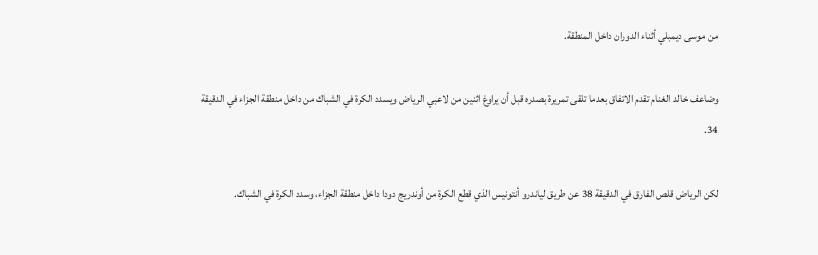من موسى ديمبلي أثناء الدوران داخل المنطقة.

وضاعف خالد الغنام تقدم الاتفاق بعدما تلقى تمريرة بصدره قبل أن يراوغ اثنين من لاعبي الرياض ويسدد الكرة في الشباك من داخل منطقة الجزاء في الدقيقة 34.

لكن الرياض قلص الفارق في الدقيقة 38 عن طريق لياندرو أنتونيس الذي قطع الكرة من أوندريج دودا داخل منطقة الجزاء، وسدد الكرة في الشباك.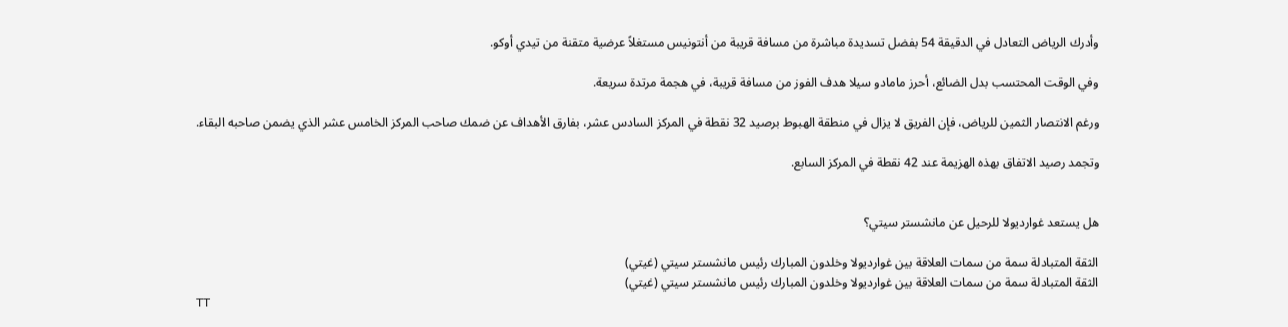وأدرك الرياض التعادل في الدقيقة 54 بفضل تسديدة مباشرة من مسافة قريبة من أنتونيس مستغلاً عرضية متقنة من تيدي أوكو.

وفي الوقت المحتسب بدل الضائع، أحرز مامادو سيلا هدف الفوز من مسافة قريبة، في هجمة مرتدة سريعة.

ورغم الانتصار الثمين للرياض، فإن الفريق لا يزال في منطقة الهبوط برصيد 32 نقطة في المركز السادس عشر، بفارق الأهداف عن ضمك صاحب المركز الخامس عشر الذي يضمن صاحبه البقاء.

وتجمد رصيد الاتفاق بهذه الهزيمة عند 42 نقطة في المركز السابع.


هل يستعد غوارديولا للرحيل عن مانشستر سيتي؟

الثقة المتبادلة سمة من سمات العلاقة بين غوارديولا وخلدون المبارك رئيس مانشستر سيتي (غيتي)
الثقة المتبادلة سمة من سمات العلاقة بين غوارديولا وخلدون المبارك رئيس مانشستر سيتي (غيتي)
TT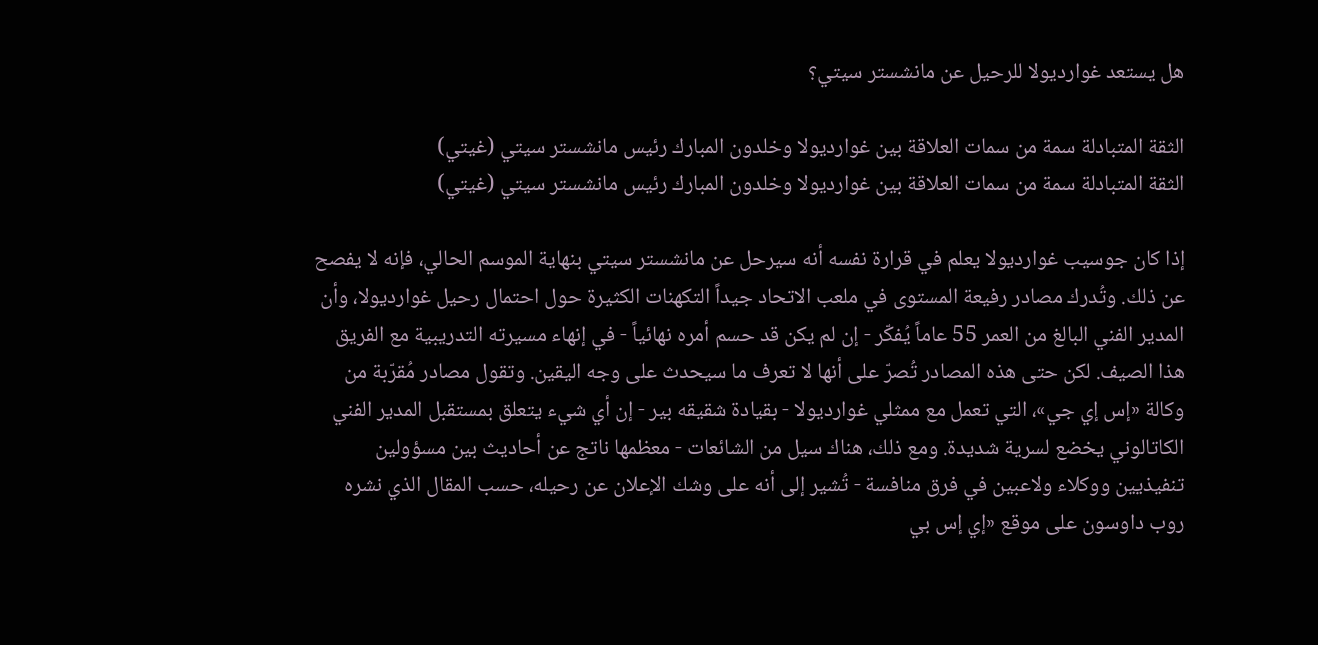هل يستعد غوارديولا للرحيل عن مانشستر سيتي؟

الثقة المتبادلة سمة من سمات العلاقة بين غوارديولا وخلدون المبارك رئيس مانشستر سيتي (غيتي)
الثقة المتبادلة سمة من سمات العلاقة بين غوارديولا وخلدون المبارك رئيس مانشستر سيتي (غيتي)

إذا كان جوسيب غوارديولا يعلم في قرارة نفسه أنه سيرحل عن مانشستر سيتي بنهاية الموسم الحالي، فإنه لا يفصح عن ذلك. وتُدرك مصادر رفيعة المستوى في ملعب الاتحاد جيداً التكهنات الكثيرة حول احتمال رحيل غوارديولا، وأن المدير الفني البالغ من العمر 55 عاماً يُفكّر - إن لم يكن قد حسم أمره نهائياً - في إنهاء مسيرته التدريبية مع الفريق هذا الصيف. لكن حتى هذه المصادر تُصرّ على أنها لا تعرف ما سيحدث على وجه اليقين. وتقول مصادر مُقرّبة من وكالة «إس إي جي»، التي تعمل مع ممثلي غوارديولا - بقيادة شقيقه بير - إن أي شيء يتعلق بمستقبل المدير الفني الكاتالوني يخضع لسرية شديدة. ومع ذلك، هناك سيل من الشائعات - معظمها ناتج عن أحاديث بين مسؤولين تنفيذيين ووكلاء ولاعبين في فرق منافسة - تُشير إلى أنه على وشك الإعلان عن رحيله، حسب المقال الذي نشره روب داوسون على موقع «إي إس بي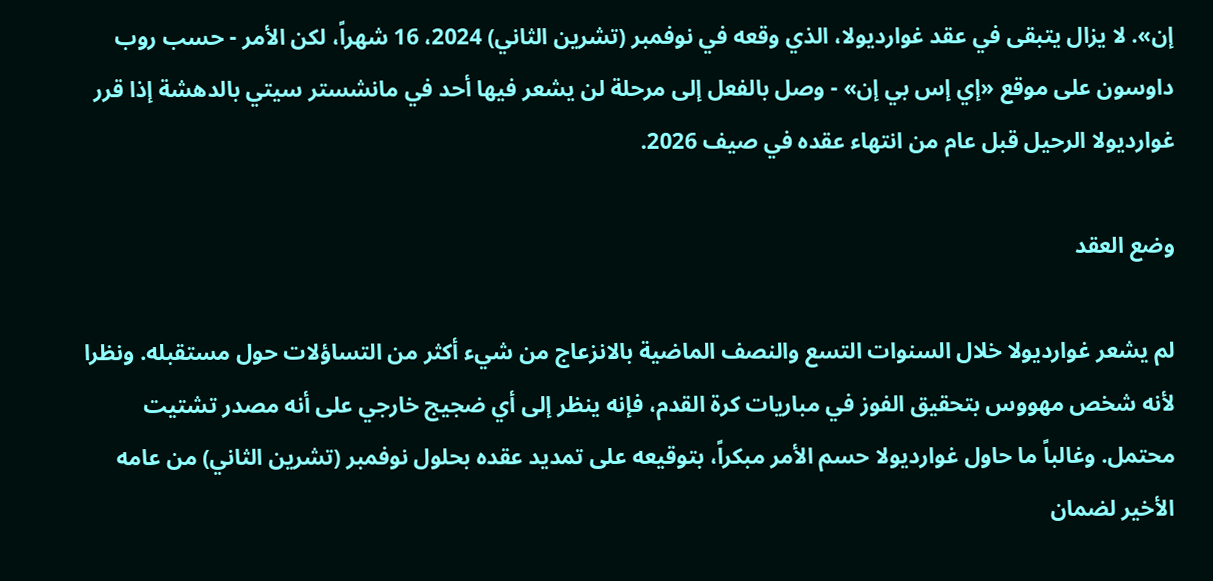إن». لا يزال يتبقى في عقد غوارديولا، الذي وقعه في نوفمبر (تشرين الثاني) 2024، 16 شهراً، لكن الأمر - حسب روب داوسون على موقع «إي إس بي إن» - وصل بالفعل إلى مرحلة لن يشعر فيها أحد في مانشستر سيتي بالدهشة إذا قرر غوارديولا الرحيل قبل عام من انتهاء عقده في صيف 2026.

وضع العقد

لم يشعر غوارديولا خلال السنوات التسع والنصف الماضية بالانزعاج من شيء أكثر من التساؤلات حول مستقبله. ونظرا لأنه شخص مهووس بتحقيق الفوز في مباريات كرة القدم، فإنه ينظر إلى أي ضجيج خارجي على أنه مصدر تشتيت محتمل. وغالباً ما حاول غوارديولا حسم الأمر مبكراً، بتوقيعه على تمديد عقده بحلول نوفمبر (تشرين الثاني) من عامه الأخير لضمان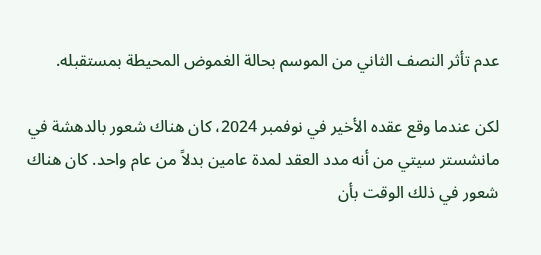عدم تأثر النصف الثاني من الموسم بحالة الغموض المحيطة بمستقبله.

لكن عندما وقع عقده الأخير في نوفمبر 2024، كان هناك شعور بالدهشة في مانشستر سيتي من أنه مدد العقد لمدة عامين بدلاً من عام واحد. كان هناك شعور في ذلك الوقت بأن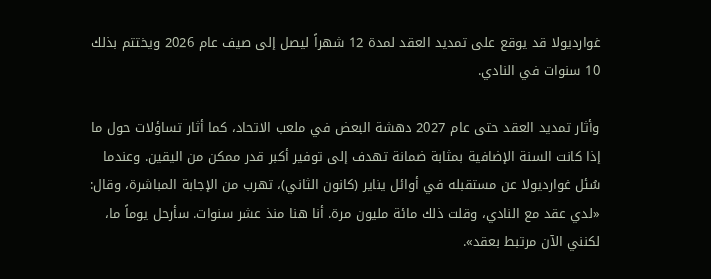غوارديولا قد يوقع على تمديد العقد لمدة 12 شهراً ليصل إلى صيف عام 2026 ويختتم بذلك 10 سنوات في النادي.

وأثار تمديد العقد حتى عام 2027 دهشة البعض في ملعب الاتحاد، كما أثار تساؤلات حول ما إذا كانت السنة الإضافية بمثابة ضمانة تهدف إلى توفير أكبر قدر ممكن من اليقين. وعندما سُئل غوارديولا عن مستقبله في أوائل يناير (كانون الثاني)، تهرب من الإجابة المباشرة، وقال: «لدي عقد مع النادي، وقلت ذلك مائة مليون مرة. أنا هنا منذ عشر سنوات. سأرحل يوماً ما، لكنني الآن مرتبط بعقد».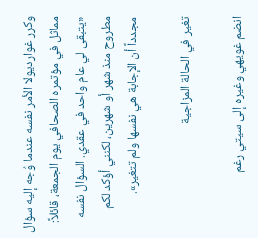وكرر غوارديولا الأمر نفسه عندما وُجه إليه سؤال مماثل في مؤتمره الصحافي يوم الجمعة، قائلاً: «يتبقى لي عام واحد في عقدي. السؤال نفسه مطروح منذ شهر أو شهرين، لكنني أؤكد لكم مجدداً أن الإجابة هي نفسها ولم تتغير».

تغير في الحالة المزاجية

انضم غويهي وغيره إلى سيتي رغم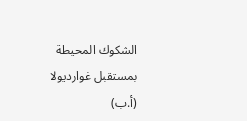الشكوك المحيطة بمستقبل غوارديولا (أ.ب)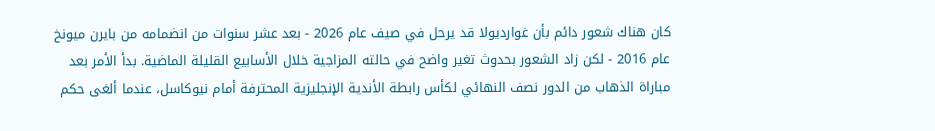كان هناك شعور دائم بأن غوارديولا قد يرحل في صيف عام 2026 - بعد عشر سنوات من انضمامه من بايرن ميونخ عام 2016 - لكن زاد الشعور بحدوث تغير واضح في حالته المزاجية خلال الأسابيع القليلة الماضية. بدأ الأمر بعد مباراة الذهاب من الدور نصف النهائي لكأس رابطة الأندية الإنجليزية المحترفة أمام نيوكاسل، عندما ألغى حكم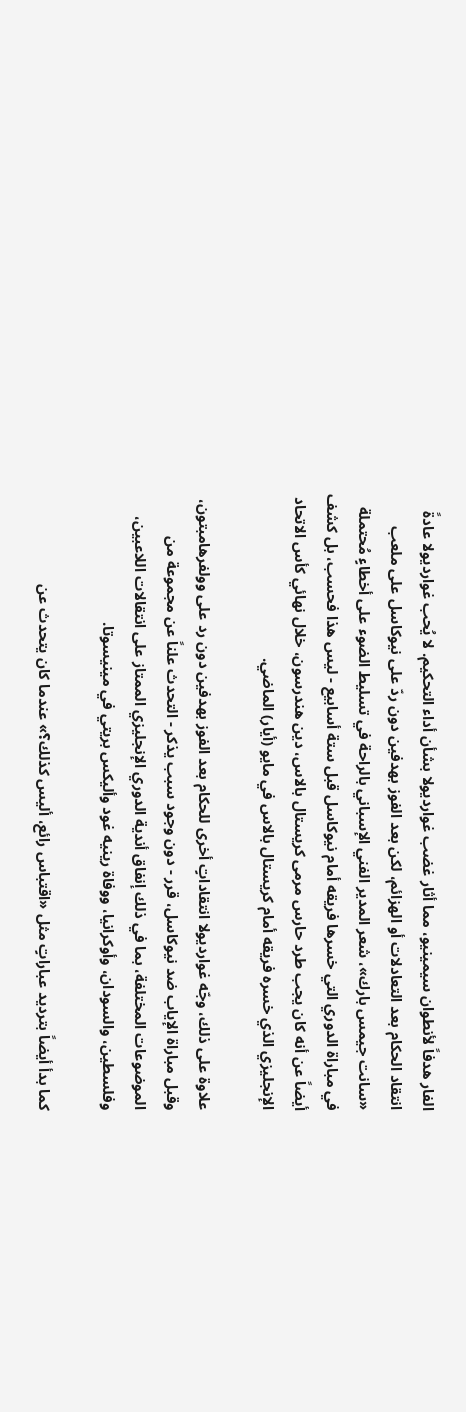الفار هدفاً لأنطوان سيمينيو، مما أثار غضب غوارديولا بشأن أداء التحكيم. لا يُحب غوارديولا عادةً انتقاد الحكام بعد التعادلات أو الهزائم، لكن بعد الفوز بهدفين دون ردّ على نيوكاسل على ملعب «سانت جيمس بارك»، شعر المدير الفني الإسباني بالراحة في تسليط الضوء على أخطاءٍ مُحتملة في مباراة الدوري التي خسرها فريقه أمام نيوكاسل قبل ستة أسابيع - ليس هذا فحسب، بل كشف أيضاً عن أنه كان يجب طرد حارس مرمى كريستال بالاس، دين هندرسون، خلال نهائي كأس الاتحاد الإنجليزي الذي خسره فريقه أمام كريستال بالاس في مايو (أيار) الماضي.

علاوة على ذلك، وجّه غوارديولا انتقاداتٍ أخرى للحكام بعد الفوز بهدفين دون رد على وولفرهامبتون، وقبل مباراة الإياب ضد نيوكاسل، قرر - دون وجود سبب يذكر - التحدث علناً عن مجموعة من الموضوعات المختلفة، بما في ذلك إنفاق أندية الدوري الإنجليزي الممتاز على انتقالات اللاعبين، وفلسطين، والسودان، وأوكرانيا، ووفاة رينيه غود وأليكس بريتي في مينيسوتا.

كما بدأ أيضاً بترديد عباراتٍ مثل «اقتباس رائع، أليس كذلك؟» عندما كان يتحدث عن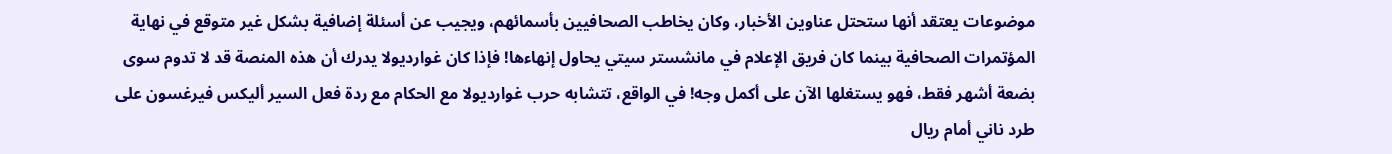موضوعات يعتقد أنها ستحتل عناوين الأخبار، وكان يخاطب الصحافيين بأسمائهم، ويجيب عن أسئلة إضافية بشكل غير متوقع في نهاية المؤتمرات الصحافية بينما كان فريق الإعلام في مانشستر سيتي يحاول إنهاءها! فإذا كان غوارديولا يدرك أن هذه المنصة قد لا تدوم سوى بضعة أشهر فقط، فهو يستغلها الآن على أكمل وجه! في الواقع، تتشابه حرب غوارديولا مع الحكام مع ردة فعل السير أليكس فيرغسون على طرد ناني أمام ريال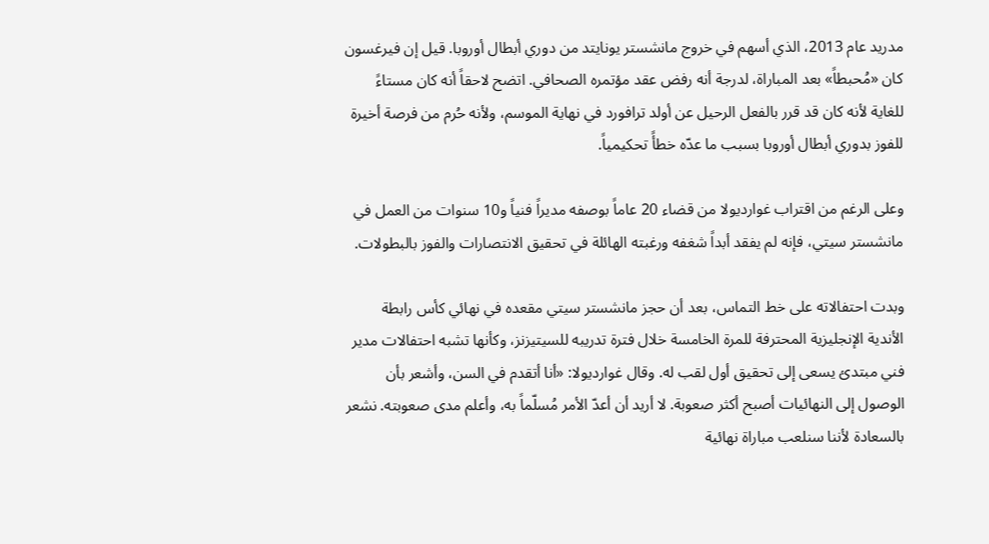مدريد عام 2013، الذي أسهم في خروج مانشستر يونايتد من دوري أبطال أوروبا. قيل إن فيرغسون كان «مُحبطاً» بعد المباراة، لدرجة أنه رفض عقد مؤتمره الصحافي. اتضح لاحقاً أنه كان مستاءً للغاية لأنه كان قد قرر بالفعل الرحيل عن أولد ترافورد في نهاية الموسم، ولأنه حُرم من فرصة أخيرة للفوز بدوري أبطال أوروبا بسبب ما عدّه خطأً تحكيمياً.

وعلى الرغم من اقتراب غوارديولا من قضاء 20 عاماً بوصفه مديراً فنياً و10 سنوات من العمل في مانشستر سيتي، فإنه لم يفقد أبداً شغفه ورغبته الهائلة في تحقيق الانتصارات والفوز بالبطولات.

وبدت احتفالاته على خط التماس، بعد أن حجز مانشستر سيتي مقعده في نهائي كأس رابطة الأندية الإنجليزية المحترفة للمرة الخامسة خلال فترة تدريبه للسيتيزنز، وكأنها تشبه احتفالات مدير فني مبتدئ يسعى إلى تحقيق أول لقب له. وقال غوارديولا: «أنا أتقدم في السن، وأشعر بأن الوصول إلى النهائيات أصبح أكثر صعوبة. لا أريد أن أعدّ الأمر مُسلّماً به، وأعلم مدى صعوبته. نشعر بالسعادة لأننا سنلعب مباراة نهائية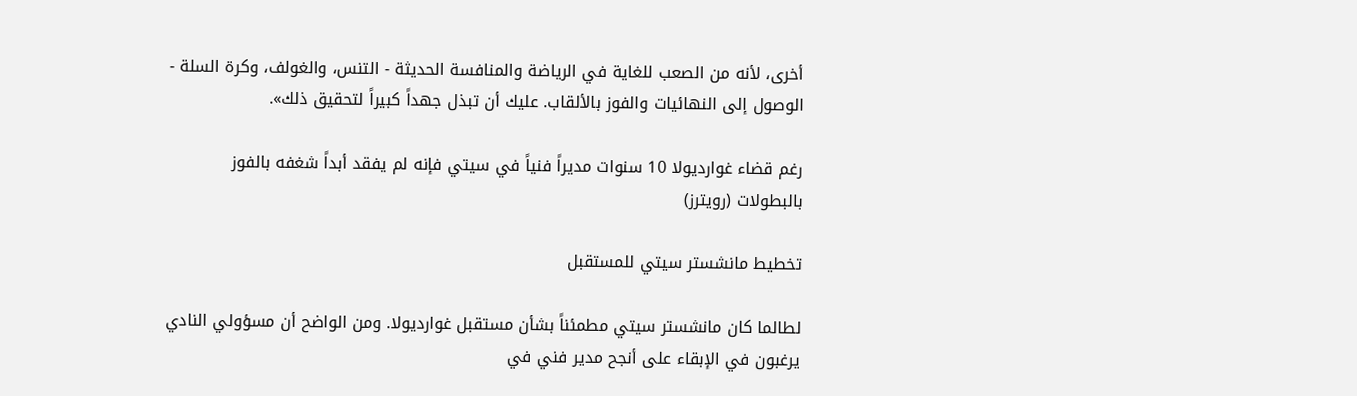أخرى، لأنه من الصعب للغاية في الرياضة والمنافسة الحديثة - التنس، والغولف، وكرة السلة - الوصول إلى النهائيات والفوز بالألقاب. عليك أن تبذل جهداً كبيراً لتحقيق ذلك».

رغم قضاء غوارديولا 10 سنوات مديراً فنياً في سيتي فإنه لم يفقد أبداً شغفه بالفوز بالبطولات (رويترز)

تخطيط مانشستر سيتي للمستقبل

لطالما كان مانشستر سيتي مطمئناً بشأن مستقبل غوارديولا. ومن الواضح أن مسؤولي النادي يرغبون في الإبقاء على أنجح مدير فني في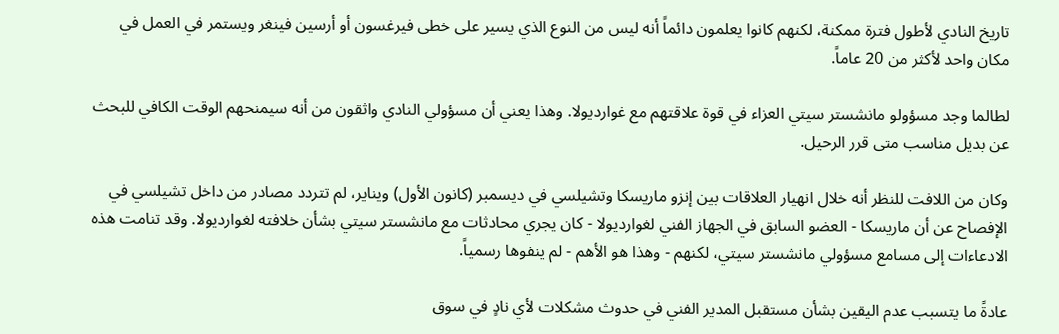تاريخ النادي لأطول فترة ممكنة، لكنهم كانوا يعلمون دائماً أنه ليس من النوع الذي يسير على خطى فيرغسون أو أرسين فينغر ويستمر في العمل في مكان واحد لأكثر من 20 عاماً.

لطالما وجد مسؤولو مانشستر سيتي العزاء في قوة علاقتهم مع غوارديولا. وهذا يعني أن مسؤولي النادي واثقون من أنه سيمنحهم الوقت الكافي للبحث عن بديل مناسب متى قرر الرحيل.

وكان من اللافت للنظر أنه خلال انهيار العلاقات بين إنزو ماريسكا وتشيلسي في ديسمبر (كانون الأول) ويناير، لم تتردد مصادر من داخل تشيلسي في الإفصاح عن أن ماريسكا - العضو السابق في الجهاز الفني لغوارديولا - كان يجري محادثات مع مانشستر سيتي بشأن خلافته لغوارديولا. وقد تنامت هذه الادعاءات إلى مسامع مسؤولي مانشستر سيتي، لكنهم - وهذا هو الأهم - لم ينفوها رسمياً.

عادةً ما يتسبب عدم اليقين بشأن مستقبل المدير الفني في حدوث مشكلات لأي نادٍ في سوق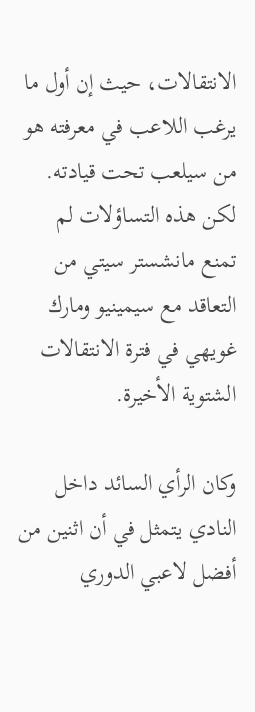الانتقالات، حيث إن أول ما يرغب اللاعب في معرفته هو من سيلعب تحت قيادته. لكن هذه التساؤلات لم تمنع مانشستر سيتي من التعاقد مع سيمينيو ومارك غويهي في فترة الانتقالات الشتوية الأخيرة.

وكان الرأي السائد داخل النادي يتمثل في أن اثنين من أفضل لاعبي الدوري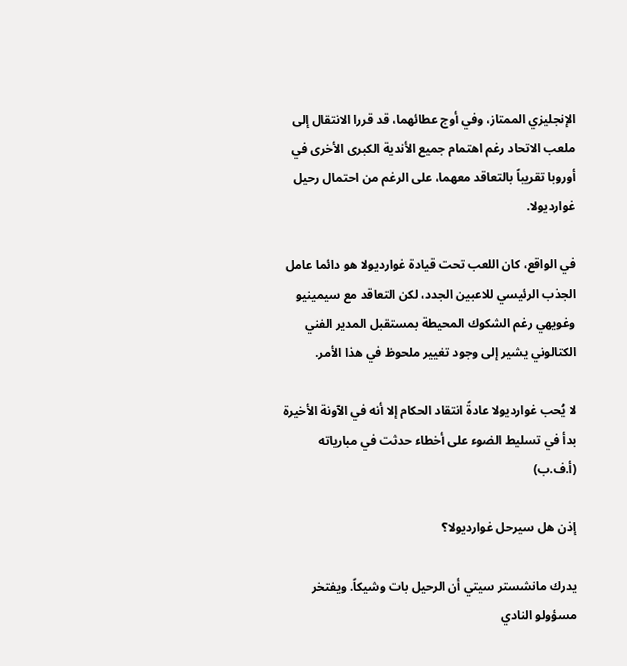الإنجليزي الممتاز، وفي أوج عطائهما، قد قررا الانتقال إلى ملعب الاتحاد رغم اهتمام جميع الأندية الكبرى الأخرى في أوروبا تقريباً بالتعاقد معهما، على الرغم من احتمال رحيل غوارديولا.

في الواقع، كان اللعب تحت قيادة غوارديولا هو دائما عامل الجذب الرئيسي للاعبين الجدد، لكن التعاقد مع سيمينيو وغويهي رغم الشكوك المحيطة بمستقبل المدير الفني الكتالوني يشير إلى وجود تغيير ملحوظ في هذا الأمر.

لا يُحب غوارديولا عادةً انتقاد الحكام إلا أنه في الآونة الأخيرة بدأ في تسليط الضوء على أخطاء حدثت في مبارياته (أ.ف.ب)

إذن هل سيرحل غوارديولا؟

يدرك مانشستر سيتي أن الرحيل بات وشيكاً. ويفتخر مسؤولو النادي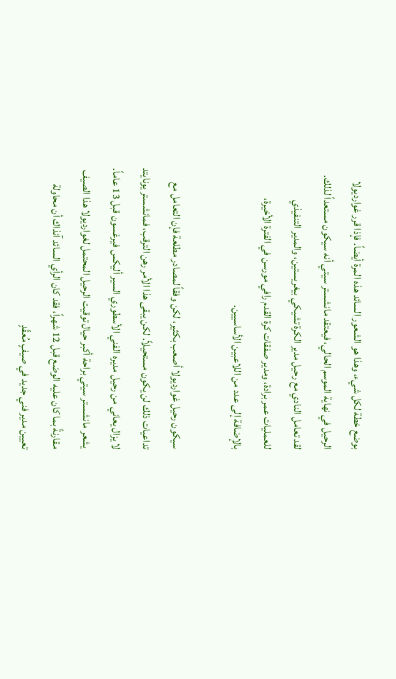بوضع خطة لكل شيء، وهذا هو الشعور السائد هذه المرة أيضاً. فإذا قرر غوارديولا الرحيل في نهاية الموسم الحالي، فيعتقد مانشستر سيتي أنه سيكون مستعداً لذلك. لقد تعامل النادي مع رحيل مدير الكرة تشيكي بيغريستين، والمدير التنفيذي للعمليات عمر برادة، ومدير صفقات كرة القدم رافي مورسن في الفترة الأخيرة، بالإضافة إلى عدد من اللاعبين الأساسيين.

سيكون رحيل غوارديولا أصعب بكثير، لكن وفقاً لمصادر مطلعة فإن التعامل مع تداعيات ذلك لن يكون مستحيلاً. لكن يبقى هذا الأمر رهن الترقب، فمانشستر يونايتد لا يزال يعاني من رحيل مديره الفني الأسطوري السير أليكس فيرغسون قبل 13 عاماً. يشعر مانشستر سيتي براحة أكبر حيال توقيت الرحيل المحتمل لغوارديولا هذا الصيف مقارنةً بما كان عليه الوضع قبل 12 شهراً، فقد كان الرأي السائد آنذاك أن محاولة تعيين مدير فني جديد في صيفٍ مُعقّدٍ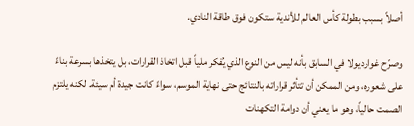أصلاً بسبب بطولة كأس العالم للأندية ستكون فوق طاقة النادي.

وصرّح غوارديولا في السابق بأنه ليس من النوع الذي يُفكر ملياً قبل اتخاذ القرارات، بل يتخذها بسرعة بناءً على شعوره، ومن الممكن أن تتأثر قراراته بالنتائج حتى نهاية الموسم، سواءً كانت جيدة أم سيئة. لكنه يلتزم الصمت حالياً، وهو ما يعني أن دوامة التكهنات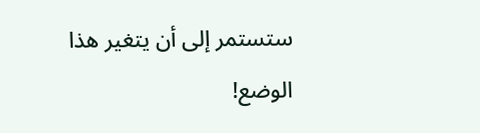ستستمر إلى أن يتغير هذا الوضع!